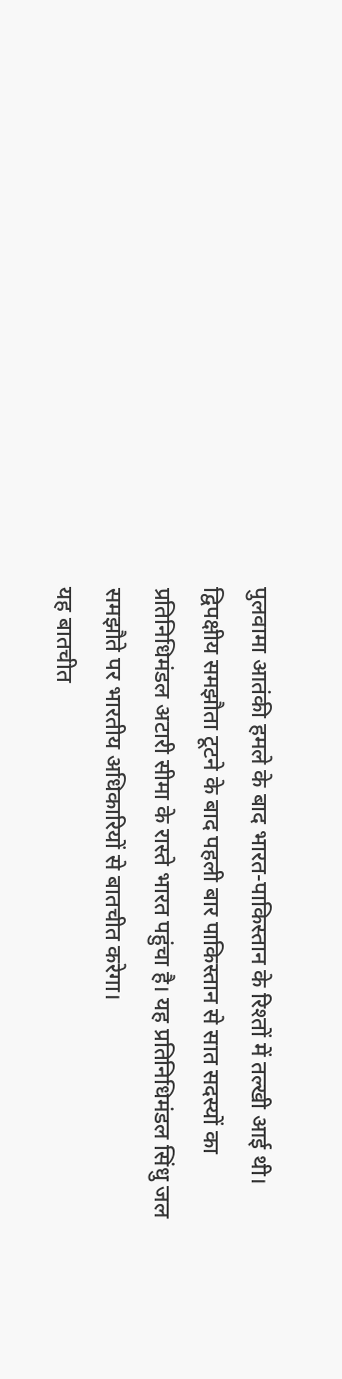पुलवामा आतंकी हमले के बाद भारत-पाकिस्तान के रिश्तों में तल्खी आई थी। द्विपक्षीय समझौता टूटने के बाद पहली बार पाकिस्तान से सात सदस्यों का प्रतिनिधिमंडल अटारी सीमा के रास्ते भारत पहुंचा है। यह प्रतिनिधिमंडल सिंधु जल समझौते पर भारतीय अधिकारियों से बातचीत करेगा।
यह बातचीत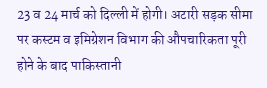23 व 24 मार्च को दिल्ली में होगी। अटारी सड़क सीमा पर कस्टम व इमिग्रेशन विभाग की औपचारिकता पूरी होने के बाद पाकिस्तानी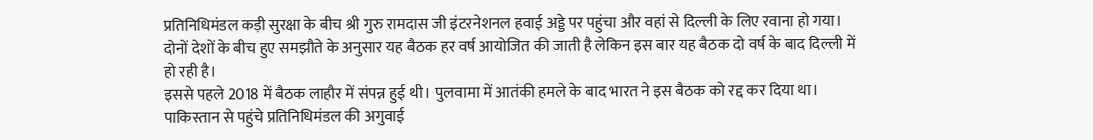प्रतिनिधिमंडल कड़ी सुरक्षा के बीच श्री गुरु रामदास जी इंटरनेशनल हवाई अड्डे पर पहुंचा और वहां से दिल्ली के लिए रवाना हो गया। दोनों देशों के बीच हुए समझौते के अनुसार यह बैठक हर वर्ष आयोजित की जाती है लेकिन इस बार यह बैठक दो वर्ष के बाद दिल्ली में हो रही है।
इससे पहले 2018 में बैठक लाहौर में संपन्न हुई थी। पुलवामा में आतंकी हमले के बाद भारत ने इस बैठक को रद्द कर दिया था। पाकिस्तान से पहुंचे प्रतिनिधिमंडल की अगुवाई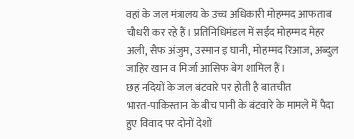वहां के जल मंत्रालय के उच्च अधिकारी मोहम्मद आफताब चौधरी कर रहे हैं। प्रतिनिधिमंडल में सईद मोहम्मद मेहर अली, सैफ अंजुम, उस्मान इ घानी, मोहम्मद रिआज, अब्दुल जाहिर खान व मिर्जा आसिफ बेग शामिल हैं।
छह नदियों के जल बंटवारे पर होती है बातचीत
भारत-पाकिस्तान के बीच पानी के बंटवारे के मामले में पैदा हुए विवाद पर दोनों देशों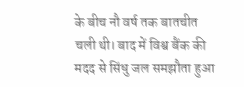के बीच नौ वर्ष तक बातचीत चली थी। बाद में विश्व बैंक की मदद से सिंधु जल समझौता हुआ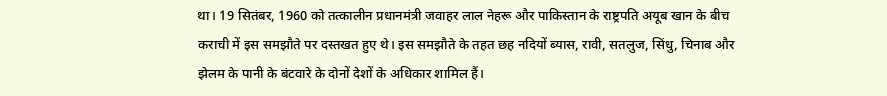था। 19 सितंबर, 1960 को तत्कालीन प्रधानमंत्री जवाहर लाल नेहरू और पाकिस्तान के राष्ट्रपति अयूब खान के बीच कराची में इस समझौते पर दस्तखत हुए थे। इस समझौते के तहत छह नदियों ब्यास, रावी, सतलुज, सिंधु, चिनाब और झेलम के पानी के बंटवारे के दोनों देशों के अधिकार शामिल हैं।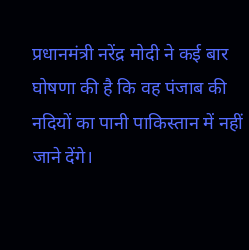प्रधानमंत्री नरेंद्र मोदी ने कई बार घोषणा की है कि वह पंजाब की नदियों का पानी पाकिस्तान में नहीं जाने देंगे।